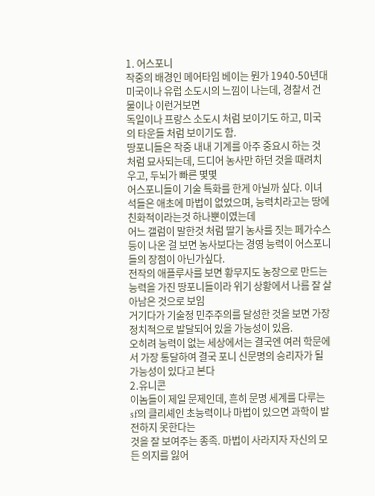1. 어스포니
작중의 배경인 메어타임 베이는 뭔가 1940-50년대 미국이나 유럽 소도시의 느낌이 나는데, 경찰서 건물이나 이런거보면
독일이나 프랑스 소도시 처럼 보이기도 하고, 미국의 타운들 처럼 보이기도 함.
땅포니들은 작중 내내 기계를 아주 중요시 하는 것 처럼 묘사되는데, 드디어 농사만 하던 것을 때려치우고, 두뇌가 빠른 몇몇
어스포니들이 기술 특화를 한게 아닐까 싶다. 이녀석들은 애초에 마법이 없었으며, 능력치라고는 땅에 친화적이라는것 하나뿐이였는데
어느 갤럼이 말한것 처럼 딸기 농사를 짓는 페가수스 등이 나온 걸 보면 농사보다는 경영 능력이 어스포니들의 장점이 아닌가싶다.
전작의 애플루사를 보면 황무지도 농장으로 만드는 능력을 가진 땅포니들이라 위기 상황에서 나름 잘 살아남은 것으로 보임
거기다가 기술정 민주주의를 달성한 것을 보면 가장 정치적으로 발달되어 있을 가능성이 있음.
오히려 능력이 없는 세상에서는 결국엔 여러 학문에서 가장 통달하여 결국 포니 신문명의 승리자가 될 가능성이 있다고 본다
2.유니콘
이놈들이 제일 문제인데, 흔히 문명 세계를 다루는 sf의 클리셰인 초능력이나 마법이 있으면 과학이 발전하지 못한다는
것을 잘 보여주는 종족. 마법이 사라지자 자신의 모든 의지를 잃어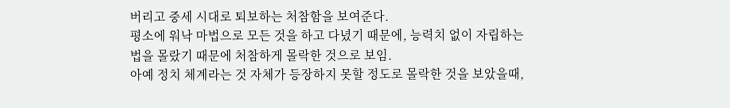버리고 중세 시대로 퇴보하는 처참함을 보여준다.
평소에 워낙 마법으로 모든 것을 하고 다녔기 때문에, 능력치 없이 자립하는 법을 몰랐기 때문에 처참하게 몰락한 것으로 보임.
아예 정치 체계라는 것 자체가 등장하지 못할 정도로 몰락한 것을 보았을때,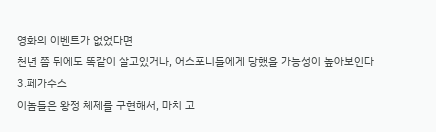영화의 이벤트가 없었다면
천년 쯤 뒤에도 똑같이 살고있거나, 어스포니들에게 당했을 가능성이 높아보인다
3.페가수스
이놈들은 왕정 체제를 구현해서, 마치 고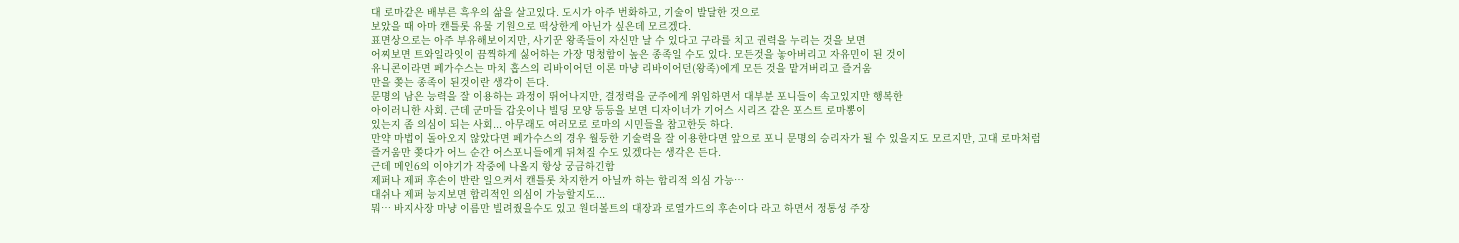대 로마같은 배부른 흑우의 삶을 살고있다. 도시가 아주 번화하고, 기술이 발달한 것으로
보았을 때 아마 캔틀롯 유물 기원으로 떡상한게 아닌가 싶은데 모르겠다.
표면상으로는 아주 부유해보이지만, 사기꾼 왕족들이 자신만 날 수 있다고 구라를 치고 권력을 누리는 것을 보면
어찌보면 트와일라잇이 끔찍하게 싫어하는 가장 멍청함이 높은 종족일 수도 있다. 모든것을 놓아버리고 자유민이 된 것이
유니콘이라면 페가수스는 마치 홉스의 리바이어던 이론 마냥 리바이어던(왕족)에게 모든 것을 맡겨버리고 즐거움
만을 쫒는 종족이 된것이란 생각이 든다.
문명의 남은 능력을 잘 이용하는 과정이 뛰어나지만, 결정력을 군주에게 위임하면서 대부분 포니들이 속고있지만 행복한
아이러니한 사회. 근데 군마들 갑옷이나 빌딩 모양 등등을 보면 디자이너가 기어스 시리즈 같은 포스트 로마뽕이
있는지 좀 의심이 되는 사회... 아무래도 여러모로 로마의 시민들을 참고한듯 하다.
만약 마법이 돌아오지 않았다면 페가수스의 경우 월등한 기술력을 잘 이용한다면 앞으로 포니 문명의 승리자가 될 수 있을지도 모르지만, 고대 로마처럼
즐거움만 쫒다가 어느 순간 어스포니들에게 뒤쳐질 수도 있겠다는 생각은 든다.
근데 메인6의 이야기가 작중에 나올지 항상 궁금하긴함
제퍼나 제퍼 후손이 반란 일으켜서 캔틀롯 차지한거 아닐까 하는 합리적 의심 가능…
대쉬나 제퍼 능지보면 합리적인 의심이 가능할지도...
뭐… 바지사장 마냥 이름만 빌려줬을수도 있고 원더볼트의 대장과 로열가드의 후손이다 라고 하면서 정통성 주장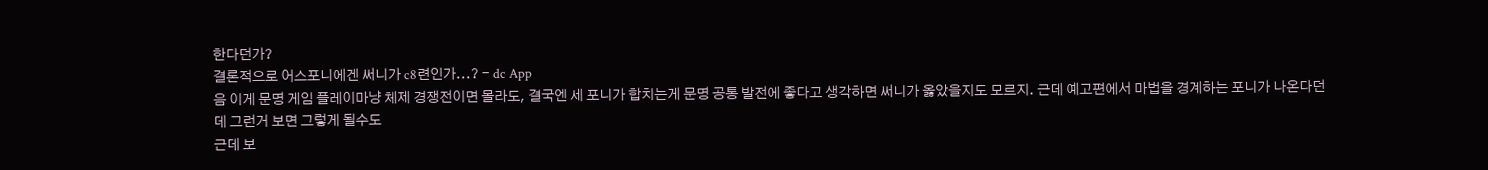한다던가?
결론적으로 어스포니에겐 써니가 c8련인가...? - dc App
음 이게 문명 게임 플레이마냥 체제 경쟁전이면 몰라도, 결국엔 세 포니가 합치는게 문명 공통 발전에 좋다고 생각하면 써니가 옳았을지도 모르지. 근데 예고편에서 마법을 경계하는 포니가 나온다던데 그런거 보면 그렇게 될수도
근데 보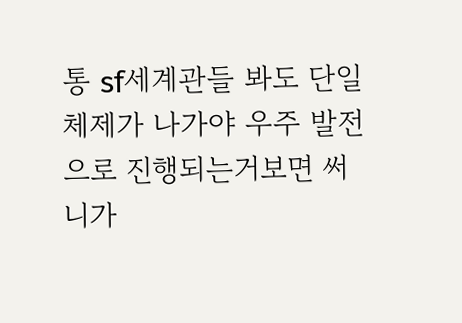통 sf세계관들 봐도 단일 체제가 나가야 우주 발전으로 진행되는거보면 써니가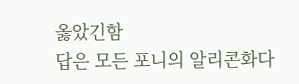옳았긴함
답은 모든 포니의 알리콘화다